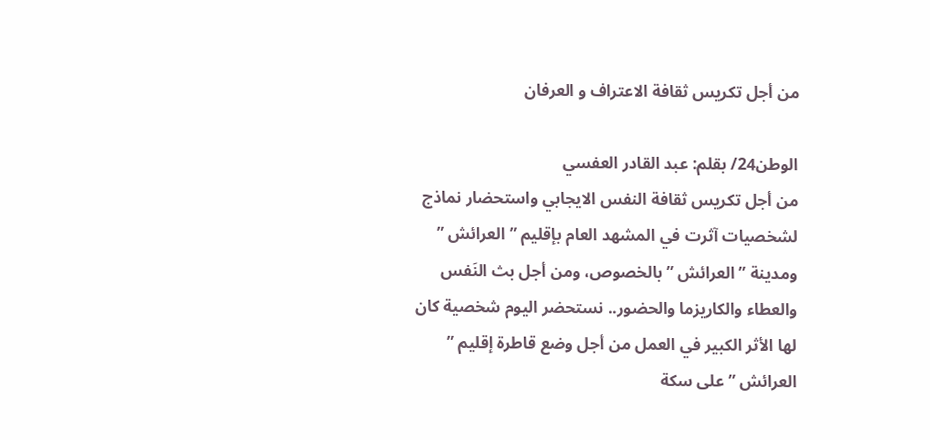من أجل تكريس ثقافة الاعتراف و العرفان

الوطن24/ بقلم: عبد القادر العفسي
من أجل تكريس ثقافة النفس الايجابي واستحضار نماذج لشخصيات آثرت في المشهد العام بإقليم ” العرائش ” ومدينة ” العرائش ” بالخصوص، ومن أجل بث النَفس والعطاء والكاريزما والحضور.. نستحضر اليوم شخصية كان لها الأثر الكبير في العمل من أجل وضع قاطرة إقليم ” العرائش ” على سكة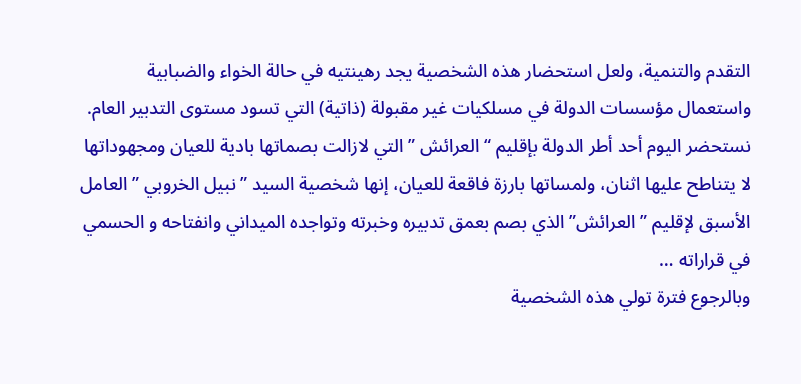التقدم والتنمية، ولعل استحضار هذه الشخصية يجد رهينتيه في حالة الخواء والضبابية واستعمال مؤسسات الدولة في مسلكيات غير مقبولة (ذاتية) التي تسود مستوى التدبير العام.
نستحضر اليوم أحد أطر الدولة بإقليم “العرائش ” التي لازالت بصماتها بادية للعيان ومجهوداتها لا يتناطح عليها اثنان، ولمساتها بارزة فاقعة للعيان، إنها شخصية السيد ” نبيل الخروبي ” العامل الأسبق لإقليم ” العرائش” الذي بصم بعمق تدبيره وخبرته وتواجده الميداني وانفتاحه و الحسمي في قراراته …
وبالرجوع فترة تولي هذه الشخصية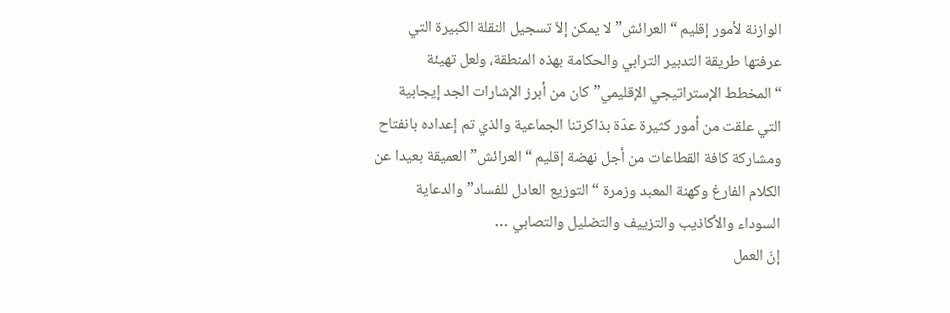الوازنة لأمور إقليم “العرائش” لا يمكن إلاّ تسجيل النقلة الكبيرة التي عرفتها طريقة التدبير الترابي والحكامة بهذه المنطقة، ولعل تهيئة “المخطط الإستراتيجي الإقليمي” كان من أبرز الإشارات الجد إيجابية التي علقت من أمور كثيرة عدّة بذاكرتنا الجماعية والذي تم إعداده بانفتاح ومشاركة كافة القطاعات من أجل نهضة إقليم “العرائش” العميقة بعيدا عن الكلام الفارغ وكهنة المعبد وزمرة “التوزيع العادل للفساد” والدعاية السوداء والأكاذيب والتزييف والتضليل والتصابي …
إنّ العمل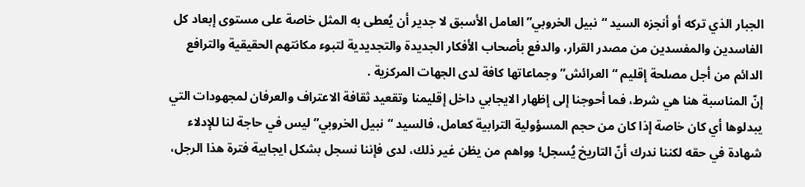الجبار الذي تركه أو أنجزه السيد “نبيل الخروبي” العامل الأسبق لا جدير أن يُعطى به المثل خاصة على مستوى إبعاد كل الفاسدين والمفسدين من مصدر القرار، والدفع بأصحاب الأفكار الجديدة والتجديدية لتبوء مكانتهم الحقيقية والترافع الدائم من أجل مصلحة إقليم “العرائش” وجماعاتها كافة لدى الجهات المركزية .
إنّ المناسبة هنا هي شرط، فما أحوجنا إلى إظهار الايجابي داخل إقليمنا وتقعيد ثقافة الاعتراف والعرفان لمجهودات التي يبدلوها أي كان خاصة إذا كان من حجم المسؤولية الترابية كعامل، فالسيد “نبيل الخروبي” ليس في حاجة لنا للإدلاء شهادة في حقه لكننا ندرك أنّ التاريخ يُسجل! وواهم من يظن غير ذلك، لدى فإننا نسجل بشكل ايجابية فترة هذا الرجل،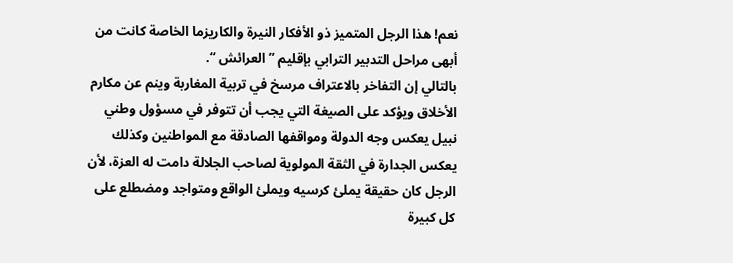نعم! هذا الرجل المتميز ذو الأفكار النيرة والكاريزما الخاصة كانت من أبهى مراحل التدبير الترابي بإقليم ” العرائش “.
بالتالي إن التفاخر بالاعتراف مرسخ في تربية المغاربة وينم عن مكارم الأخلاق ويؤكد على الصيغة التي يجب أن تتوفر في مسؤول وطني نبيل يعكس وجه الدولة ومواقفها الصادقة مع المواطنين وكذلك يعكس الجدارة في الثقة المولوية لصاحب الجلالة دامت له العزة، لأن الرجل كان حقيقة يملئ كرسيه ويملئ الواقع ومتواجد ومضطلع على كل كبيرة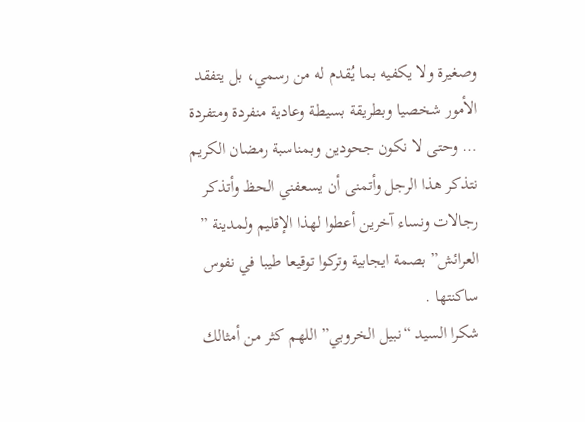وصغيرة ولا يكفيه بما يُقدم له من رسمي، بل يتفقد الأمور شخصيا وبطريقة بسيطة وعادية منفردة ومتفردة … وحتى لا نكون جحودين وبمناسبة رمضان الكريم نتذكر هذا الرجل وأتمنى أن يسعفني الحظ وأتذكر رجالات ونساء آخرين أعطوا لهذا الإقليم ولمدينة ” العرائش” بصمة ايجابية وتركوا توقيعا طيبا في نفوس ساكنتها .
شكرا السيد “نبيل الخروبي” اللهم كثر من أمثالك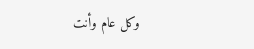وكل عام وأنت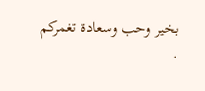بخير وحب وسعادة تغمركم
.